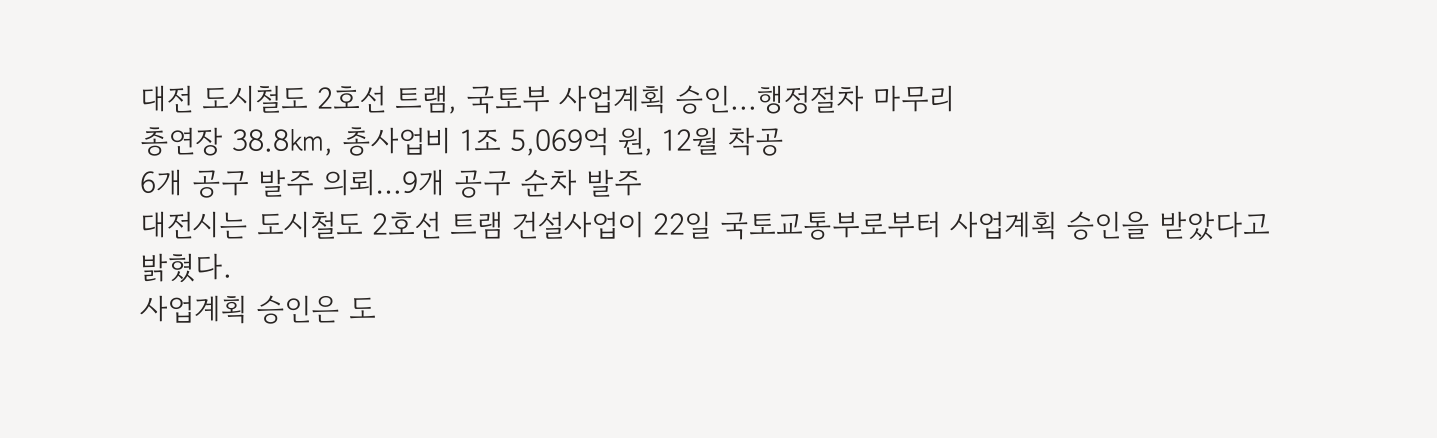대전 도시철도 2호선 트램, 국토부 사업계획 승인...행정절차 마무리
총연장 38.8㎞, 총사업비 1조 5,069억 원, 12월 착공
6개 공구 발주 의뢰…9개 공구 순차 발주
대전시는 도시철도 2호선 트램 건설사업이 22일 국토교통부로부터 사업계획 승인을 받았다고 밝혔다.
사업계획 승인은 도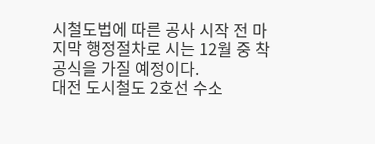시철도법에 따른 공사 시작 전 마지막 행정절차로 시는 12월 중 착공식을 가질 예정이다.
대전 도시철도 2호선 수소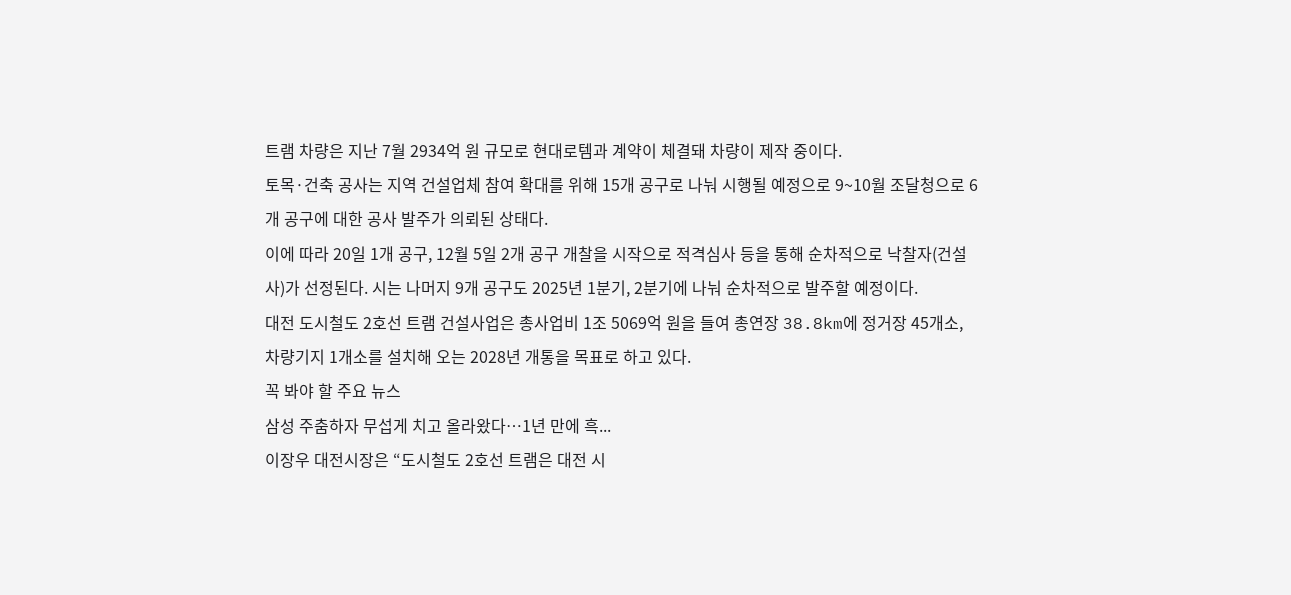트램 차량은 지난 7월 2934억 원 규모로 현대로템과 계약이 체결돼 차량이 제작 중이다.
토목·건축 공사는 지역 건설업체 참여 확대를 위해 15개 공구로 나눠 시행될 예정으로 9~10월 조달청으로 6개 공구에 대한 공사 발주가 의뢰된 상태다.
이에 따라 20일 1개 공구, 12월 5일 2개 공구 개찰을 시작으로 적격심사 등을 통해 순차적으로 낙찰자(건설사)가 선정된다. 시는 나머지 9개 공구도 2025년 1분기, 2분기에 나눠 순차적으로 발주할 예정이다.
대전 도시철도 2호선 트램 건설사업은 총사업비 1조 5069억 원을 들여 총연장 38.8km에 정거장 45개소, 차량기지 1개소를 설치해 오는 2028년 개통을 목표로 하고 있다.
꼭 봐야 할 주요 뉴스
삼성 주춤하자 무섭게 치고 올라왔다…1년 만에 흑...
이장우 대전시장은 “도시철도 2호선 트램은 대전 시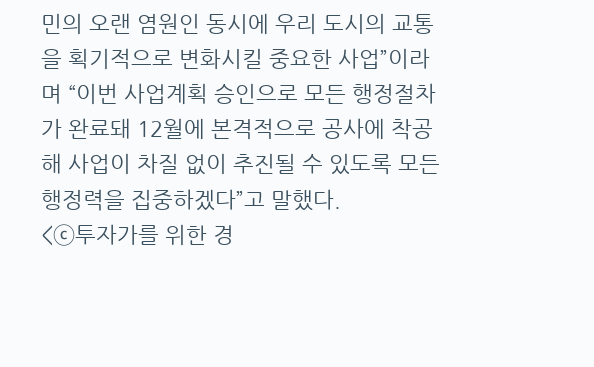민의 오랜 염원인 동시에 우리 도시의 교통을 획기적으로 변화시킬 중요한 사업”이라며 “이번 사업계획 승인으로 모든 행정절차가 완료돼 12월에 본격적으로 공사에 착공해 사업이 차질 없이 추진될 수 있도록 모든 행정력을 집중하겠다”고 말했다.
<ⓒ투자가를 위한 경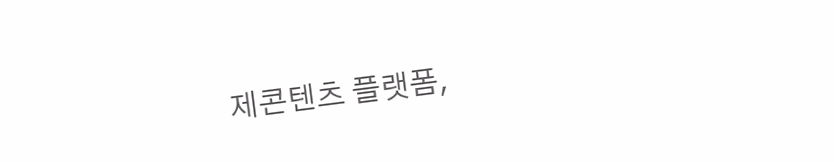제콘텐츠 플랫폼,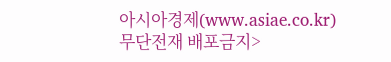아시아경제(www.asiae.co.kr) 무단전재 배포금지>